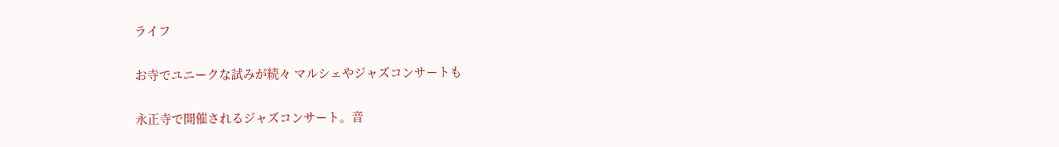ライフ

お寺でユニークな試みが続々 マルシェやジャズコンサートも

永正寺で開催されるジャズコンサート。音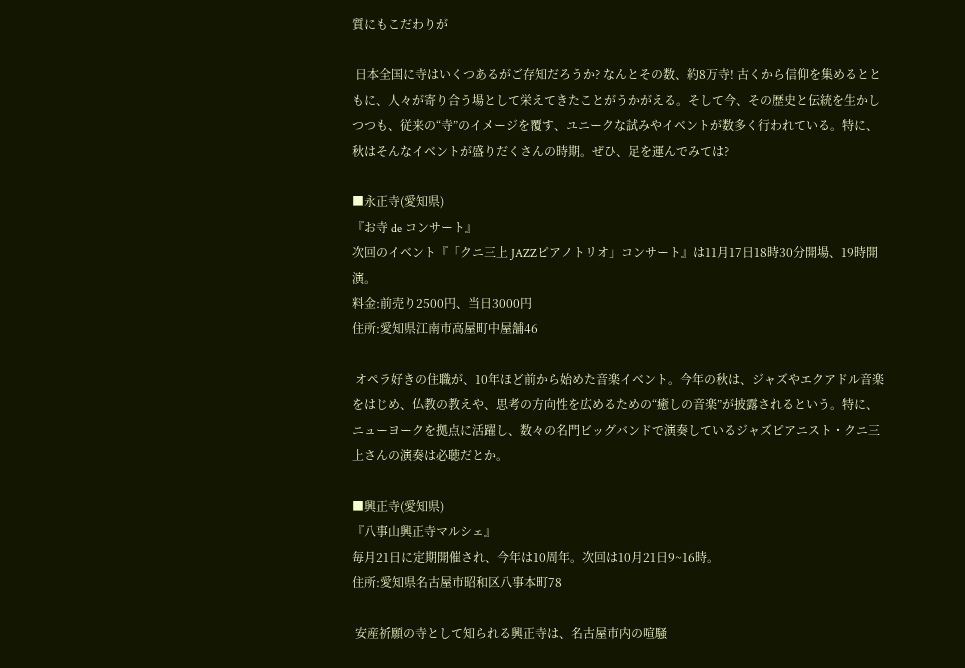質にもこだわりが

 日本全国に寺はいくつあるがご存知だろうか? なんとその数、約8万寺! 古くから信仰を集めるとともに、人々が寄り合う場として栄えてきたことがうかがえる。そして今、その歴史と伝統を生かしつつも、従来の“寺”のイメージを覆す、ユニークな試みやイベントが数多く行われている。特に、秋はそんなイベントが盛りだくさんの時期。ぜひ、足を運んでみては?

■永正寺(愛知県)
『お寺 de コンサート』
次回のイベント『「クニ三上 JAZZピアノトリオ」コンサート』は11月17日18時30分開場、19時開演。
料金:前売り2500円、当日3000円
住所:愛知県江南市高屋町中屋舗46

 オペラ好きの住職が、10年ほど前から始めた音楽イベント。今年の秋は、ジャズやエクアドル音楽をはじめ、仏教の教えや、思考の方向性を広めるための“癒しの音楽”が披露されるという。特に、ニューヨークを拠点に活躍し、数々の名門ビッグバンドで演奏しているジャズピアニスト・クニ三上さんの演奏は必聴だとか。

■興正寺(愛知県)
『八事山興正寺マルシェ』
毎月21日に定期開催され、今年は10周年。次回は10月21日9~16時。
住所:愛知県名古屋市昭和区八事本町78

 安産祈願の寺として知られる興正寺は、名古屋市内の喧騒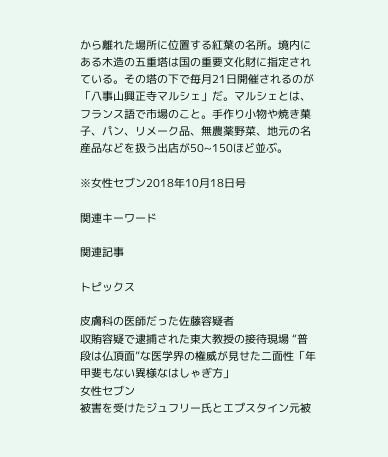から離れた場所に位置する紅葉の名所。境内にある木造の五重塔は国の重要文化財に指定されている。その塔の下で毎月21日開催されるのが「八事山興正寺マルシェ」だ。マルシェとは、フランス語で市場のこと。手作り小物や焼き菓子、パン、リメーク品、無農薬野菜、地元の名産品などを扱う出店が50~150ほど並ぶ。

※女性セブン2018年10月18日号

関連キーワード

関連記事

トピックス

皮膚科の医師だった佐藤容疑者
収賄容疑で逮捕された東大教授の接待現場 “普段は仏頂面”な医学界の権威が見せた二面性「年甲斐もない異様なはしゃぎ方」
女性セブン
被害を受けたジュフリー氏とエプスタイン元被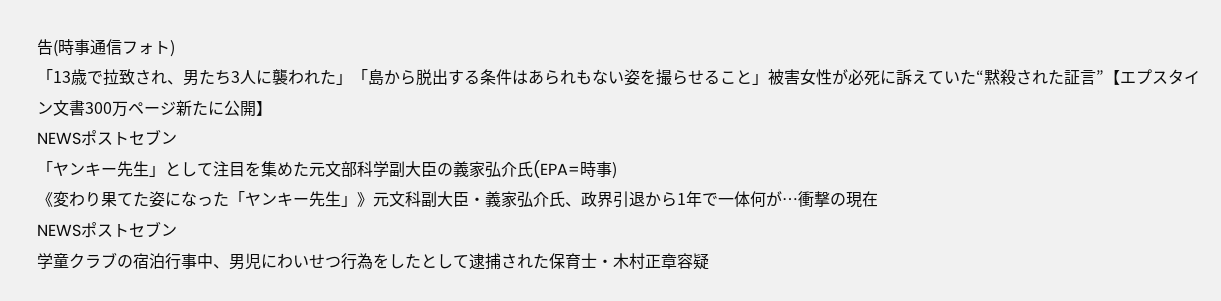告(時事通信フォト)
「13歳で拉致され、男たち3人に襲われた」「島から脱出する条件はあられもない姿を撮らせること」被害女性が必死に訴えていた“黙殺された証言”【エプスタイン文書300万ページ新たに公開】
NEWSポストセブン
「ヤンキー先生」として注目を集めた元文部科学副大臣の義家弘介氏(EPA=時事)
《変わり果てた姿になった「ヤンキー先生」》元文科副大臣・義家弘介氏、政界引退から1年で一体何が…衝撃の現在
NEWSポストセブン
学童クラブの宿泊行事中、男児にわいせつ行為をしたとして逮捕された保育士・木村正章容疑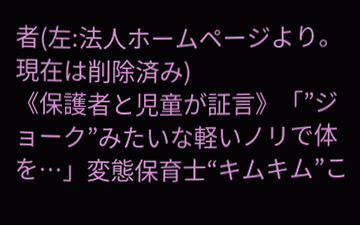者(左:法人ホームページより。現在は削除済み)
《保護者と児童が証言》「”ジョーク”みたいな軽いノリで体を…」変態保育士“キムキム”こ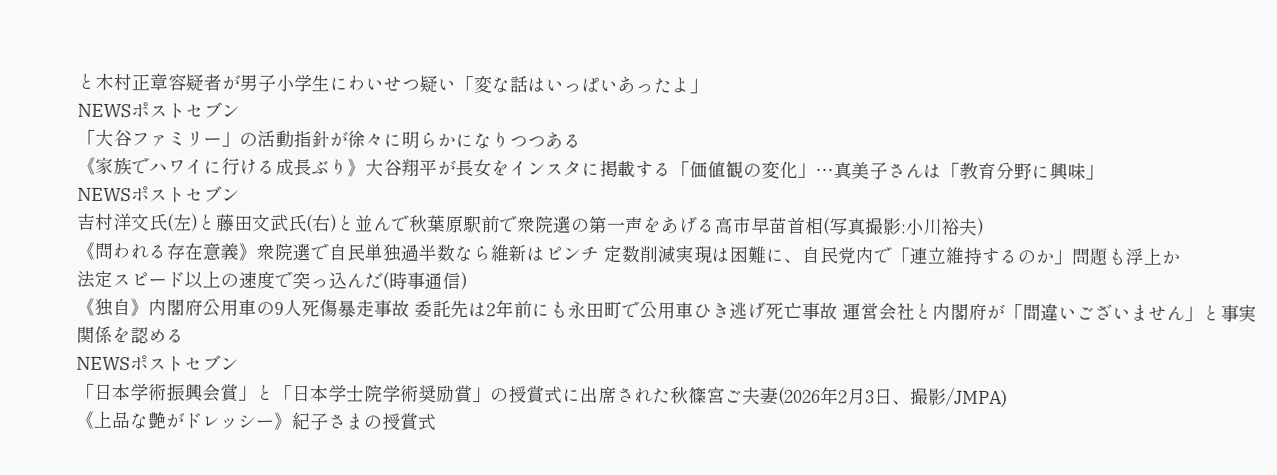と木村正章容疑者が男子小学生にわいせつ疑い「変な話はいっぱいあったよ」
NEWSポストセブン
「大谷ファミリー」の活動指針が徐々に明らかになりつつある
《家族でハワイに行ける成長ぶり》大谷翔平が長女をインスタに掲載する「価値観の変化」…真美子さんは「教育分野に興味」
NEWSポストセブン
吉村洋文氏(左)と藤田文武氏(右)と並んで秋葉原駅前で衆院選の第一声をあげる高市早苗首相(写真撮影:小川裕夫)
《問われる存在意義》衆院選で自民単独過半数なら維新はピンチ 定数削減実現は困難に、自民党内で「連立維持するのか」問題も浮上か
法定スピード以上の速度で突っ込んだ(時事通信)
《独自》内閣府公用車の9人死傷暴走事故 委託先は2年前にも永田町で公用車ひき逃げ死亡事故 運営会社と内閣府が「間違いございません」と事実関係を認める
NEWSポストセブン
「日本学術振興会賞」と「日本学士院学術奨励賞」の授賞式に出席された秋篠宮ご夫妻(2026年2月3日、撮影/JMPA)
《上品な艶がドレッシー》紀子さまの授賞式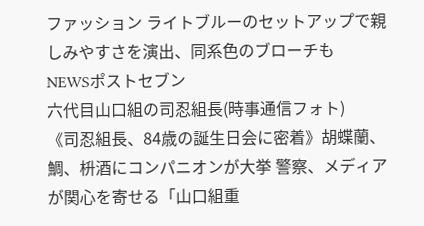ファッション ライトブルーのセットアップで親しみやすさを演出、同系色のブローチも
NEWSポストセブン
六代目山口組の司忍組長(時事通信フォト)
《司忍組長、84歳の誕生日会に密着》胡蝶蘭、鯛、枡酒にコンパニオンが大挙 警察、メディアが関心を寄せる「山口組重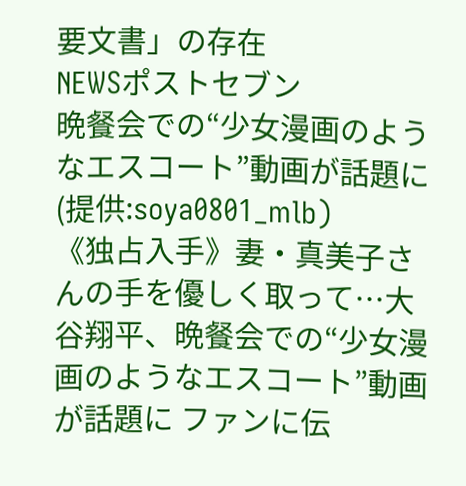要文書」の存在
NEWSポストセブン
晩餐会での“少女漫画のようなエスコート”動画が話題に(提供:soya0801_mlb)
《独占入手》妻・真美子さんの手を優しく取って…大谷翔平、晩餐会での“少女漫画のようなエスコート”動画が話題に ファンに伝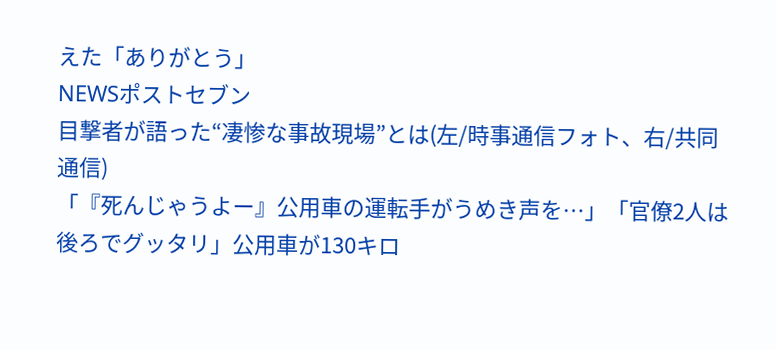えた「ありがとう」
NEWSポストセブン
目撃者が語った“凄惨な事故現場”とは(左/時事通信フォト、右/共同通信)
「『死んじゃうよー』公用車の運転手がうめき声を…」「官僚2人は後ろでグッタリ」公用車が130キロ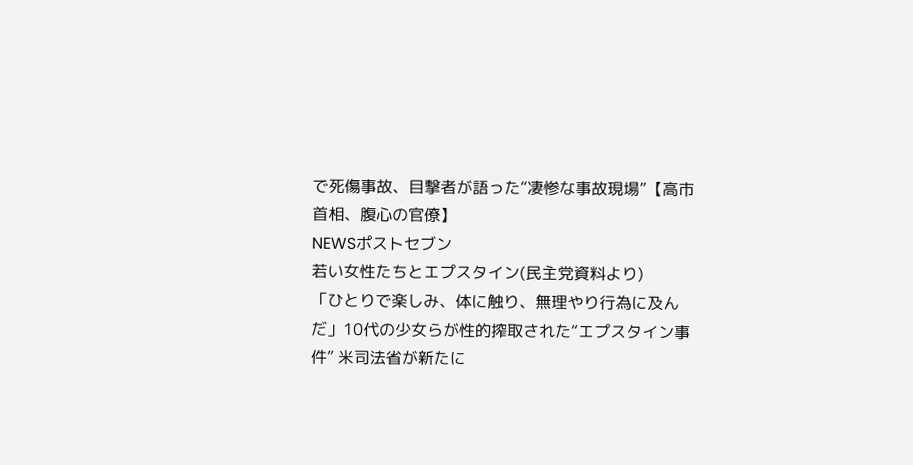で死傷事故、目撃者が語った“凄惨な事故現場”【高市首相、腹心の官僚】
NEWSポストセブン
若い女性たちとエプスタイン(民主党資料より)
「ひとりで楽しみ、体に触り、無理やり行為に及んだ」10代の少女らが性的搾取された“エプスタイン事件” 米司法省が新たに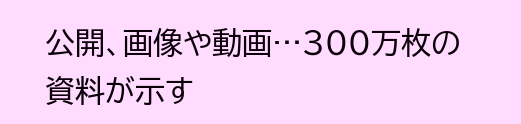公開、画像や動画…300万枚の資料が示す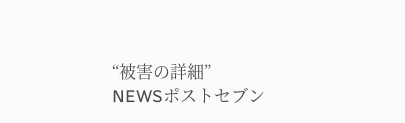“被害の詳細”
NEWSポストセブン